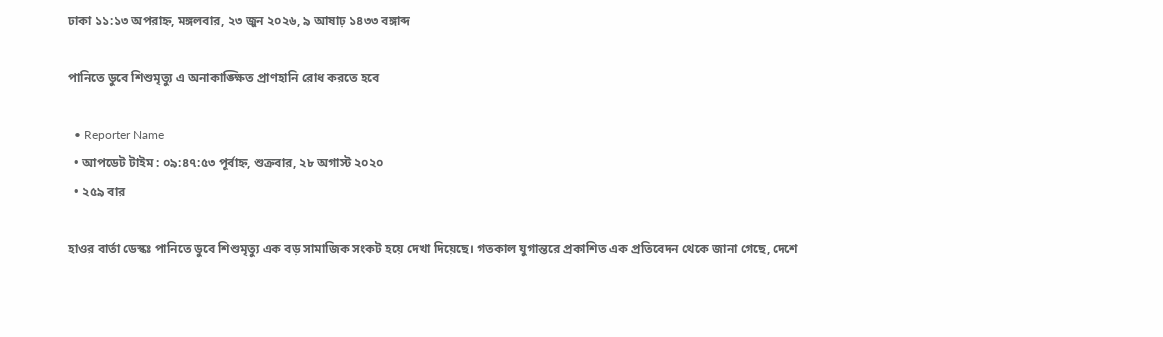ঢাকা ১১:১৩ অপরাহ্ন, মঙ্গলবার, ২৩ জুন ২০২৬, ৯ আষাঢ় ১৪৩৩ বঙ্গাব্দ

পানিতে ডুবে শিশুমৃত্যু এ অনাকাঙ্ক্ষিত প্রাণহানি রোধ করতে হবে

  • Reporter Name
  • আপডেট টাইম : ০৯:৪৭:৫৩ পূর্বাহ্ন, শুক্রবার, ২৮ অগাস্ট ২০২০
  • ২৫৯ বার

হাওর বার্তা ডেস্কঃ পানিতে ডুবে শিশুমৃত্যু এক বড় সামাজিক সংকট হয়ে দেখা দিয়েছে। গতকাল যুগান্তরে প্রকাশিত এক প্রতিবেদন থেকে জানা গেছে, দেশে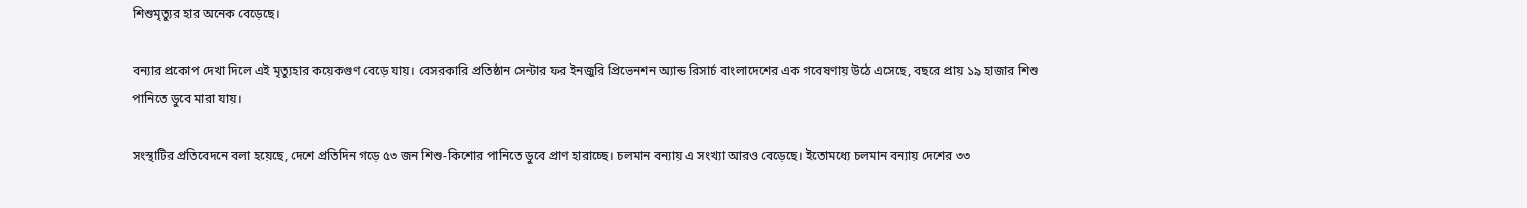শিশুমৃত্যুর হার অনেক বেড়েছে।

বন্যার প্রকোপ দেখা দিলে এই মৃত্যুহার কয়েকগুণ বেড়ে যায়। বেসরকারি প্রতিষ্ঠান সেন্টার ফর ইনজুরি প্রিভেনশন অ্যান্ড রিসার্চ বাংলাদেশের এক গবেষণায় উঠে এসেছে, বছরে প্রায় ১৯ হাজার শিশু পানিতে ডুবে মারা যায়।

সংস্থাটির প্রতিবেদনে বলা হয়েছে, দেশে প্রতিদিন গড়ে ৫৩ জন শিশু-কিশোর পানিতে ডুবে প্রাণ হারাচ্ছে। চলমান বন্যায় এ সংখ্যা আরও বেড়েছে। ইতোমধ্যে চলমান বন্যায় দেশের ৩৩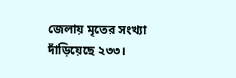জেলায় মৃতের সংখ্যা দাঁড়িয়েছে ২৩৩।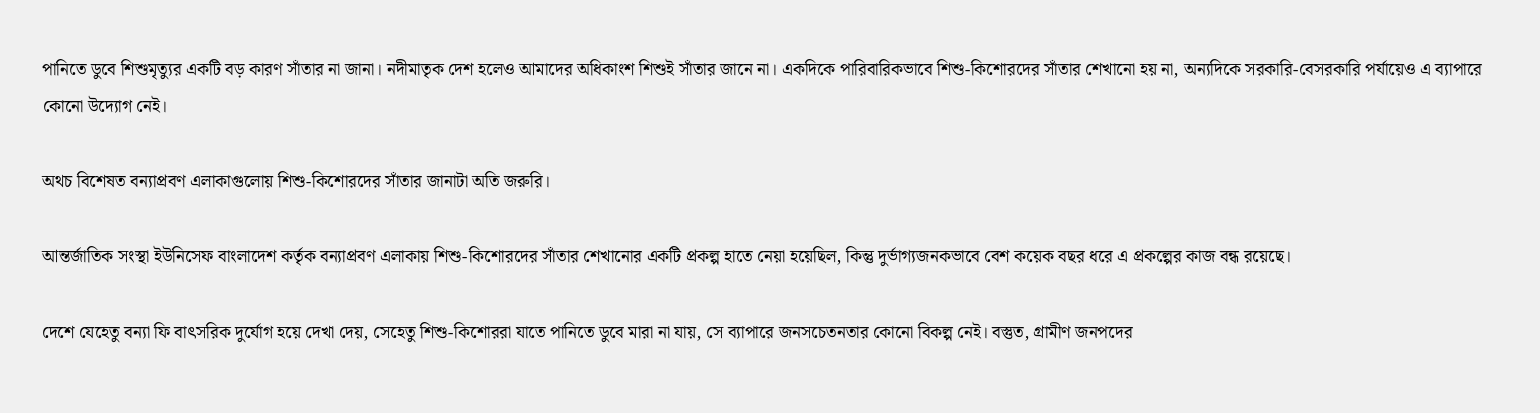পানিতে ডুবে শিশুমৃত্যুর একটি বড় কারণ সাঁতার না জানা। নদীমাতৃক দেশ হলেও আমাদের অধিকাংশ শিশুই সাঁতার জানে না। একদিকে পারিবারিকভাবে শিশু-কিশোরদের সাঁতার শেখানো হয় না, অন্যদিকে সরকারি-বেসরকারি পর্যায়েও এ ব্যাপারে কোনো উদ্যোগ নেই।

অথচ বিশেষত বন্যাপ্রবণ এলাকাগুলোয় শিশু-কিশোরদের সাঁতার জানাটা অতি জরুরি।

আন্তর্জাতিক সংস্থা ইউনিসেফ বাংলাদেশ কর্তৃক বন্যাপ্রবণ এলাকায় শিশু-কিশোরদের সাঁতার শেখানোর একটি প্রকল্প হাতে নেয়া হয়েছিল, কিন্তু দুর্ভাগ্যজনকভাবে বেশ কয়েক বছর ধরে এ প্রকল্পের কাজ বন্ধ রয়েছে।

দেশে যেহেতু বন্যা ফি বাৎসরিক দুর্যোগ হয়ে দেখা দেয়, সেহেতু শিশু-কিশোররা যাতে পানিতে ডুবে মারা না যায়, সে ব্যাপারে জনসচেতনতার কোনো বিকল্প নেই। বস্তুত, গ্রামীণ জনপদের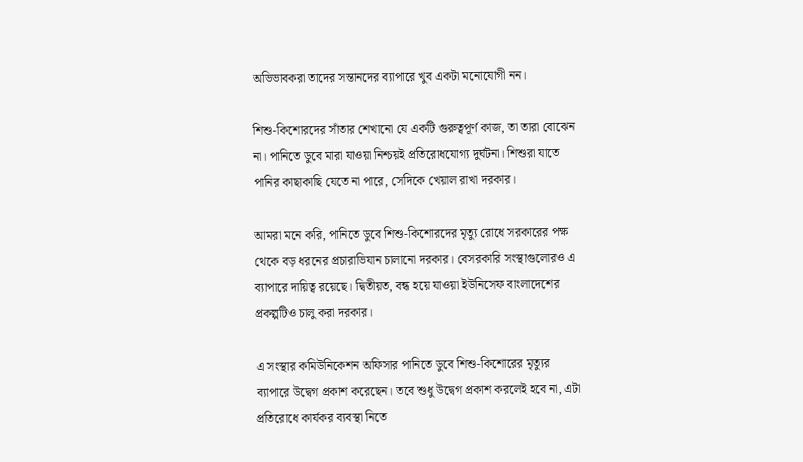অভিভাবকরা তাদের সন্তানদের ব্যাপারে খুব একটা মনোযোগী নন।

শিশু-কিশোরদের সাঁতার শেখানো যে একটি গুরুত্বপূর্ণ কাজ, তা তারা বোঝেন না। পানিতে ডুবে মারা যাওয়া নিশ্চয়ই প্রতিরোধযোগ্য দুর্ঘটনা। শিশুরা যাতে পানির কাছাকাছি যেতে না পারে, সেদিকে খেয়াল রাখা দরকার।

আমরা মনে করি, পানিতে ডুবে শিশু-কিশোরদের মৃত্যু রোধে সরকারের পক্ষ থেকে বড় ধরনের প্রচারাভিযান চালানো দরকার। বেসরকারি সংস্থাগুলোরও এ ব্যাপারে দায়িত্ব রয়েছে। দ্বিতীয়ত, বন্ধ হয়ে যাওয়া ইউনিসেফ বাংলাদেশের প্রকল্পটিও চালু করা দরকার।

এ সংস্থার কমিউনিকেশন অফিসার পানিতে ডুবে শিশু-কিশোরের মৃত্যুর ব্যাপারে উদ্বেগ প্রকাশ করেছেন। তবে শুধু উদ্বেগ প্রকাশ করলেই হবে না, এটা প্রতিরোধে কার্যকর ব্যবস্থা নিতে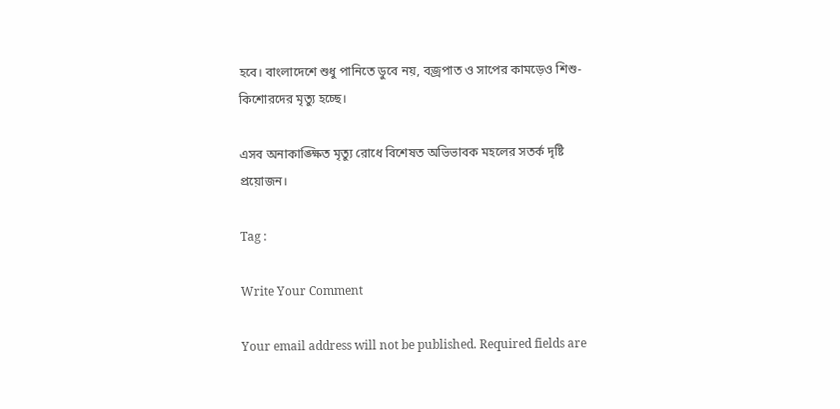হবে। বাংলাদেশে শুধু পানিতে ডুবে নয়, বজ্রপাত ও সাপের কামড়েও শিশু-কিশোরদের মৃত্যু হচ্ছে।

এসব অনাকাঙ্ক্ষিত মৃত্যু রোধে বিশেষত অভিভাবক মহলের সতর্ক দৃষ্টি প্রয়োজন।

Tag :

Write Your Comment

Your email address will not be published. Required fields are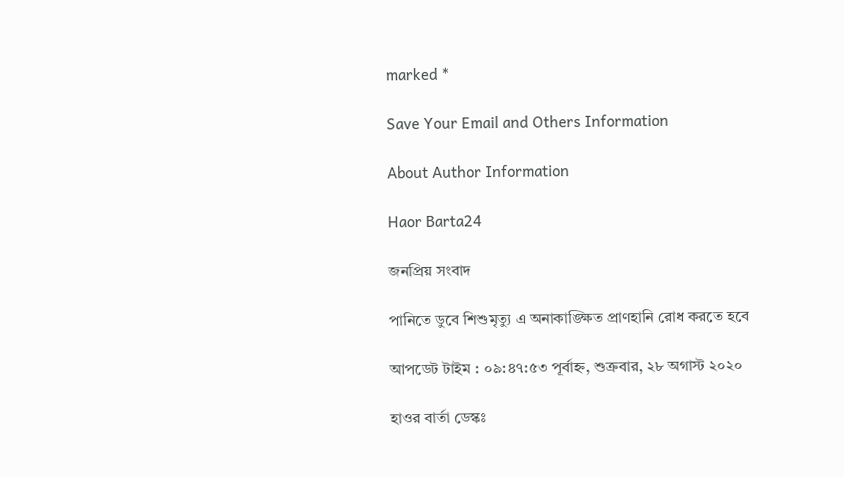marked *

Save Your Email and Others Information

About Author Information

Haor Barta24

জনপ্রিয় সংবাদ

পানিতে ডুবে শিশুমৃত্যু এ অনাকাঙ্ক্ষিত প্রাণহানি রোধ করতে হবে

আপডেট টাইম : ০৯:৪৭:৫৩ পূর্বাহ্ন, শুক্রবার, ২৮ অগাস্ট ২০২০

হাওর বার্তা ডেস্কঃ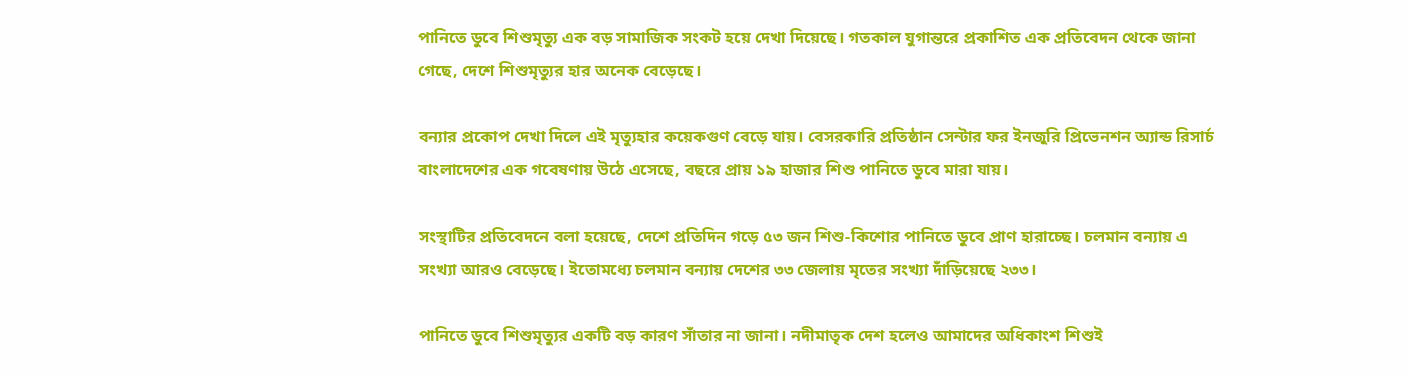পানিতে ডুবে শিশুমৃত্যু এক বড় সামাজিক সংকট হয়ে দেখা দিয়েছে। গতকাল যুগান্তরে প্রকাশিত এক প্রতিবেদন থেকে জানা গেছে, দেশে শিশুমৃত্যুর হার অনেক বেড়েছে।

বন্যার প্রকোপ দেখা দিলে এই মৃত্যুহার কয়েকগুণ বেড়ে যায়। বেসরকারি প্রতিষ্ঠান সেন্টার ফর ইনজুরি প্রিভেনশন অ্যান্ড রিসার্চ বাংলাদেশের এক গবেষণায় উঠে এসেছে, বছরে প্রায় ১৯ হাজার শিশু পানিতে ডুবে মারা যায়।

সংস্থাটির প্রতিবেদনে বলা হয়েছে, দেশে প্রতিদিন গড়ে ৫৩ জন শিশু-কিশোর পানিতে ডুবে প্রাণ হারাচ্ছে। চলমান বন্যায় এ সংখ্যা আরও বেড়েছে। ইতোমধ্যে চলমান বন্যায় দেশের ৩৩ জেলায় মৃতের সংখ্যা দাঁড়িয়েছে ২৩৩।

পানিতে ডুবে শিশুমৃত্যুর একটি বড় কারণ সাঁতার না জানা। নদীমাতৃক দেশ হলেও আমাদের অধিকাংশ শিশুই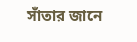সাঁতার জানে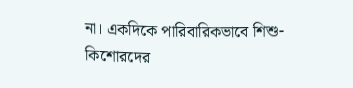না। একদিকে পারিবারিকভাবে শিশু-কিশোরদের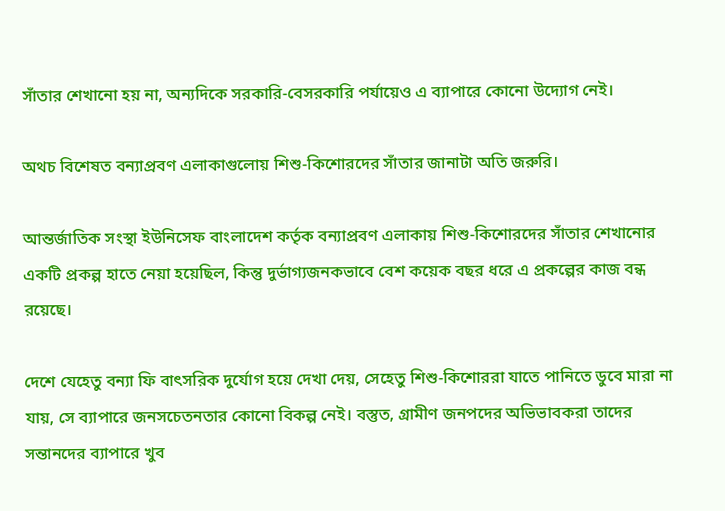সাঁতার শেখানো হয় না, অন্যদিকে সরকারি-বেসরকারি পর্যায়েও এ ব্যাপারে কোনো উদ্যোগ নেই।

অথচ বিশেষত বন্যাপ্রবণ এলাকাগুলোয় শিশু-কিশোরদের সাঁতার জানাটা অতি জরুরি।

আন্তর্জাতিক সংস্থা ইউনিসেফ বাংলাদেশ কর্তৃক বন্যাপ্রবণ এলাকায় শিশু-কিশোরদের সাঁতার শেখানোর একটি প্রকল্প হাতে নেয়া হয়েছিল, কিন্তু দুর্ভাগ্যজনকভাবে বেশ কয়েক বছর ধরে এ প্রকল্পের কাজ বন্ধ রয়েছে।

দেশে যেহেতু বন্যা ফি বাৎসরিক দুর্যোগ হয়ে দেখা দেয়, সেহেতু শিশু-কিশোররা যাতে পানিতে ডুবে মারা না যায়, সে ব্যাপারে জনসচেতনতার কোনো বিকল্প নেই। বস্তুত, গ্রামীণ জনপদের অভিভাবকরা তাদের সন্তানদের ব্যাপারে খুব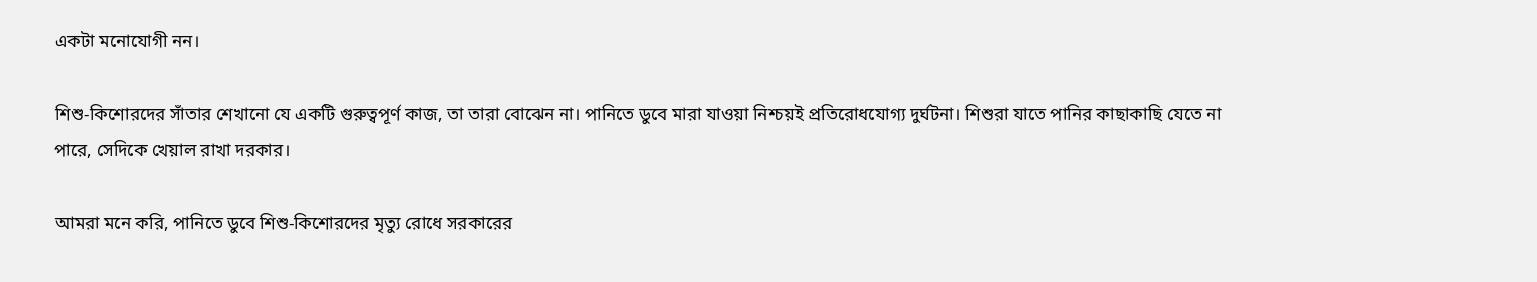একটা মনোযোগী নন।

শিশু-কিশোরদের সাঁতার শেখানো যে একটি গুরুত্বপূর্ণ কাজ, তা তারা বোঝেন না। পানিতে ডুবে মারা যাওয়া নিশ্চয়ই প্রতিরোধযোগ্য দুর্ঘটনা। শিশুরা যাতে পানির কাছাকাছি যেতে না পারে, সেদিকে খেয়াল রাখা দরকার।

আমরা মনে করি, পানিতে ডুবে শিশু-কিশোরদের মৃত্যু রোধে সরকারের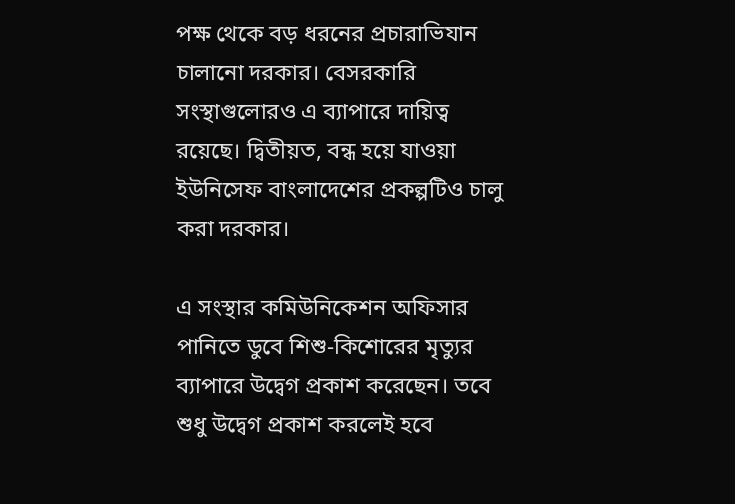পক্ষ থেকে বড় ধরনের প্রচারাভিযান চালানো দরকার। বেসরকারি সংস্থাগুলোরও এ ব্যাপারে দায়িত্ব রয়েছে। দ্বিতীয়ত, বন্ধ হয়ে যাওয়া ইউনিসেফ বাংলাদেশের প্রকল্পটিও চালু করা দরকার।

এ সংস্থার কমিউনিকেশন অফিসার পানিতে ডুবে শিশু-কিশোরের মৃত্যুর ব্যাপারে উদ্বেগ প্রকাশ করেছেন। তবে শুধু উদ্বেগ প্রকাশ করলেই হবে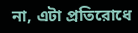না, এটা প্রতিরোধে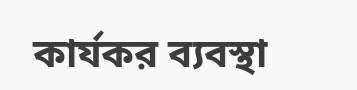কার্যকর ব্যবস্থা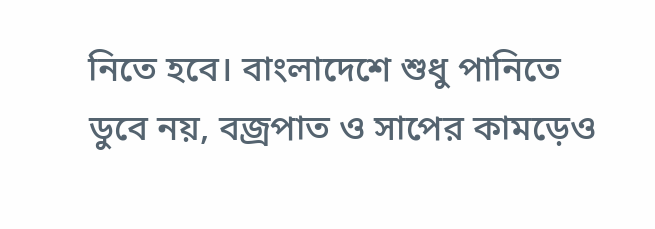নিতে হবে। বাংলাদেশে শুধু পানিতে ডুবে নয়, বজ্রপাত ও সাপের কামড়েও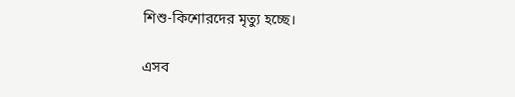শিশু-কিশোরদের মৃত্যু হচ্ছে।

এসব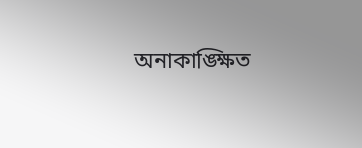অনাকাঙ্ক্ষিত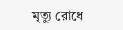মৃত্যু রোধে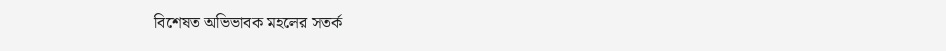বিশেষত অভিভাবক মহলের সতর্ক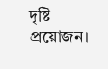দৃষ্টি প্রয়োজন।